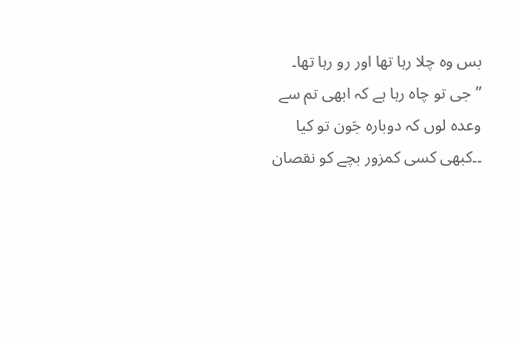بس وہ چلا رہا تھا اور رو رہا تھا۔
” جی تو چاہ رہا ہے کہ ابھی تم سے وعدہ لوں کہ دوبارہ جَون تو کیا ۔۔کبھی کسی کمزور بچے کو نقصان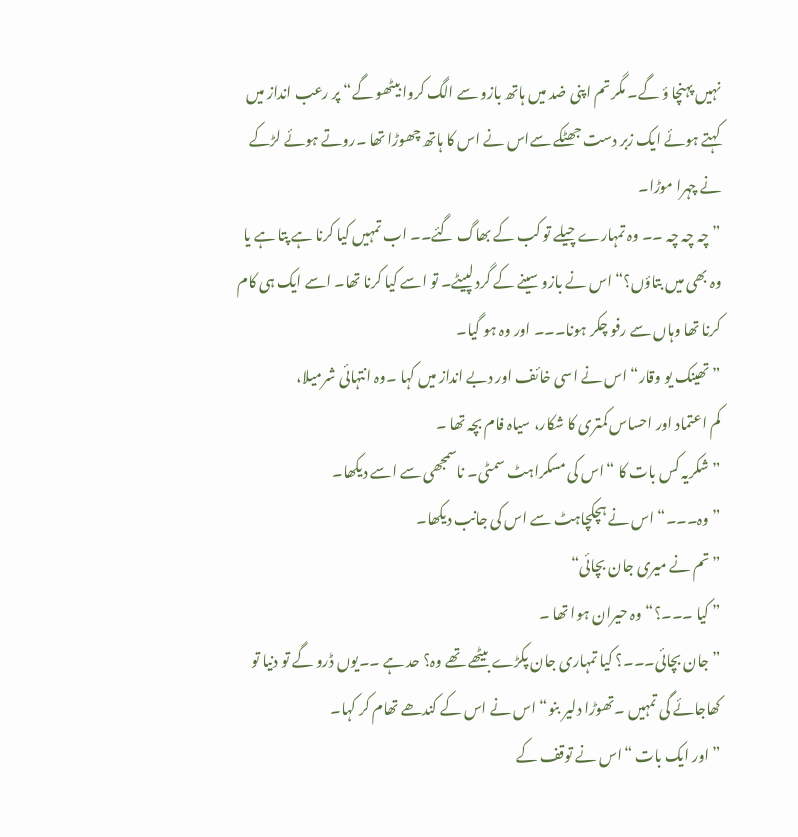نہیں پہنچا ؤ گے۔ مگر تم اپنی ضد میں ہاتھ بازو سے الگ کروا بیٹھو گے“ پر رعب انداز میں کہتے ہوئے ایک زبر دست جھٹکے سےاس نے اس کا ہاتھ چھوڑا تھا ۔روتے ہوئے لڑکے نے چہرا موڑا۔
”چہ چہ چہ ۔۔ وہ تمہارے چیلے تو کب کے بھاگ گئے۔۔ اب تمہیں کیا کرنا ہے پتا ہے یا وہ بھی میں بتاؤں؟“ اس نے بازو سینے کے گرد لپیٹے۔ تو اسے کیا کرنا تھا۔ اسے ایک ہی کام کرنا تھا وہاں سے رفو چکر ہونا۔۔۔ اور وہ ہو گیا۔
” تھینک یو وقار“ اس نے اسی خائف اور دبے انداز میں کہا ۔وہ انتہائی شرمیلا،
کم اعتماد اور احساس کمتری کا شکار، سیاہ فام بچہ تھا ۔
”شکریہ کس بات کا “اس کی مسکراہٹ سمٹی۔ ناسمجھی سے اسے دیکھا۔
” وہ۔۔۔“ اس نے ہچکچاہٹ سے اس کی جانب دیکھا۔
” تم نے میری جان بچائی“
” کیا ۔۔۔؟“وہ حیران ہوا تھا ۔
”جان بچائی۔۔۔؟ کیا تمہاری جان پکڑے بیٹھے تھے وہ؟ حد ہے ۔۔یوں ڈرو گے تو دنیا تو کھاجائے گی تمہیں ۔تھوڑا دلیر بنو“ اس نے اس کے کندھے تھام کر کہا۔
” اور ایک بات “اس نے توقف کے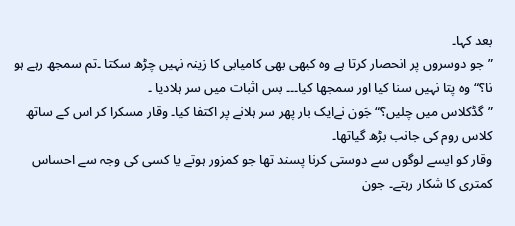بعد کہا۔
”جو دوسروں پر انحصار کرتا ہے وہ کبھی بھی کامیابی کا زینہ نہیں چڑھ سکتا ۔تم سمجھ رہے ہو نا؟“ وہ پتا نہیں سنا کیا اور سمجھا کیا۔۔۔ بس اثبات میں سر ہلادیا ۔
”گڈکلاس میں چلیں؟“ جَون نےایک بار پھر سر ہلانے پر اکتفا کیا۔ وقار مسکرا کر اس کے ساتھ کلاس روم کی جانب بڑھ گیاتھا۔
وقار کو ایسے لوگوں سے دوستی کرنا پسند تھا جو کمزور ہوتے یا کسی کی وجہ سے احساس کمتری کا شکار رہتے۔ جون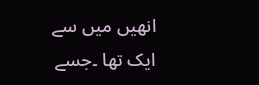انھیں میں سے ایک تھا ۔جسے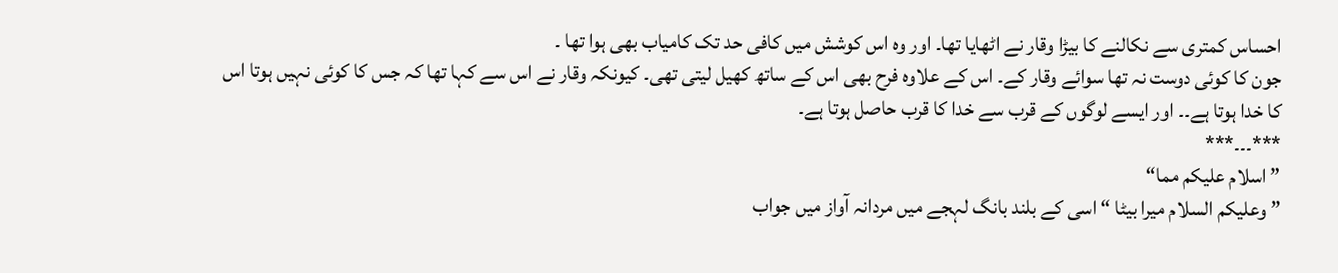احساس کمتری سے نکالنے کا بیڑا وقار نے اٹھایا تھا۔ اور وہ اس کوشش میں کافی حد تک کامیاب بھی ہوا تھا ۔
جون کا کوئی دوست نہ تھا سوائے وقار کے۔ اس کے علاوہ فرح بھی اس کے ساتھ کھیل لیتی تھی۔ کیونکہ وقار نے اس سے کہا تھا کہ جس کا کوئی نہیں ہوتا اس کا خدا ہوتا ہے۔۔ اور ایسے لوگوں کے قرب سے خدا کا قرب حاصل ہوتا ہے۔
***۔۔۔***
”اسلام علیکم مما“
” وعلیکم السلام میرا بیٹا “اسی کے بلند بانگ لہجے میں مردانہ آواز میں جواب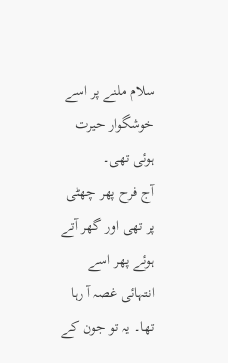سلام ملنے پر اسے خوشگوار حیرت ہوئی تھی۔
آج فرح پھر چھٹی پر تھی اور گھر آتے ہوئے پھر اسے انتہائی غصہ آ رہا تھا۔ یہ تو جون کے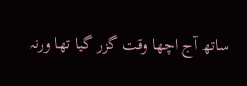ساتھ آج اچھا وقت گزر گیا تھا ورنہ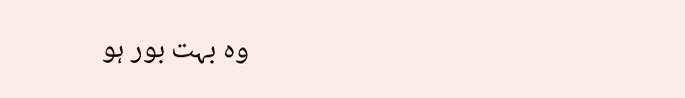وہ بہت بور ہو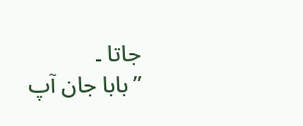جاتا ۔
” بابا جان آپ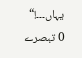یہاں۔۔۔!“
0 تبصرے